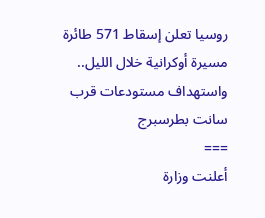روسيا تعلن إسقاط 571 طائرة مسيرة أوكرانية خلال الليل.. واستهداف مستودعات قرب سانت بطرسبرج
===
أعلنت وزارة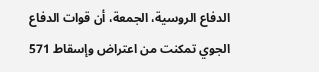الدفاع الروسية، الجمعة، أن قوات الدفاع الجوي تمكنت من اعتراض وإسقاط 571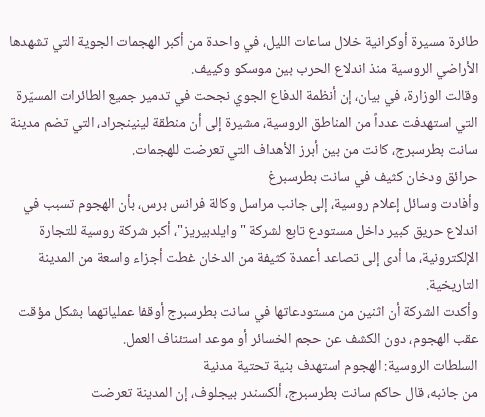طائرة مسيرة أوكرانية خلال ساعات الليل، في واحدة من أكبر الهجمات الجوية التي تشهدها الأراضي الروسية منذ اندلاع الحرب بين موسكو وكييف.
وقالت الوزارة، في بيان، إن أنظمة الدفاع الجوي نجحت في تدمير جميع الطائرات المسيّرة التي استهدفت عدداً من المناطق الروسية، مشيرة إلى أن منطقة لينينجراد، التي تضم مدينة سانت بطرسبرج، كانت من بين أبرز الأهداف التي تعرضت للهجمات.
حرائق ودخان كثيف في سانت بطرسبرغ
وأفادت وسائل إعلام روسية، إلى جانب مراسل وكالة فرانس برس، بأن الهجوم تسبب في اندلاع حريق كبير داخل مستودع تابع لشركة "وايلدبيريز"، أكبر شركة روسية للتجارة الإلكترونية، ما أدى إلى تصاعد أعمدة كثيفة من الدخان غطت أجزاء واسعة من المدينة التاريخية.
وأكدت الشركة أن اثنين من مستودعاتها في سانت بطرسبرج أوقفا عملياتهما بشكل مؤقت عقب الهجوم، دون الكشف عن حجم الخسائر أو موعد استئناف العمل.
السلطات الروسية: الهجوم استهدف بنية تحتية مدنية
من جانبه، قال حاكم سانت بطرسبرج، ألكسندر بيجلوف، إن المدينة تعرضت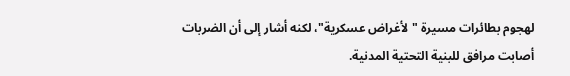لهجوم بطائرات مسيرة "لأغراض عسكرية"، لكنه أشار إلى أن الضربات أصابت مرافق للبنية التحتية المدنية.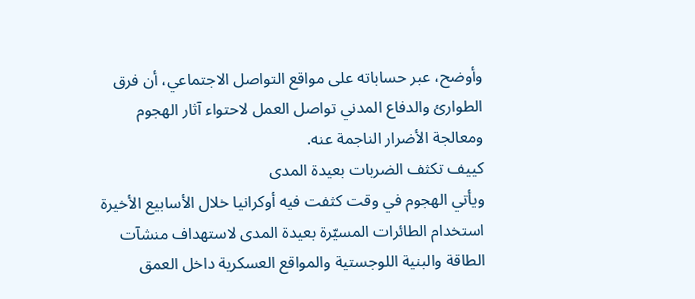وأوضح، عبر حساباته على مواقع التواصل الاجتماعي، أن فرق الطوارئ والدفاع المدني تواصل العمل لاحتواء آثار الهجوم ومعالجة الأضرار الناجمة عنه.
كييف تكثف الضربات بعيدة المدى
ويأتي الهجوم في وقت كثفت فيه أوكرانيا خلال الأسابيع الأخيرة استخدام الطائرات المسيّرة بعيدة المدى لاستهداف منشآت الطاقة والبنية اللوجستية والمواقع العسكرية داخل العمق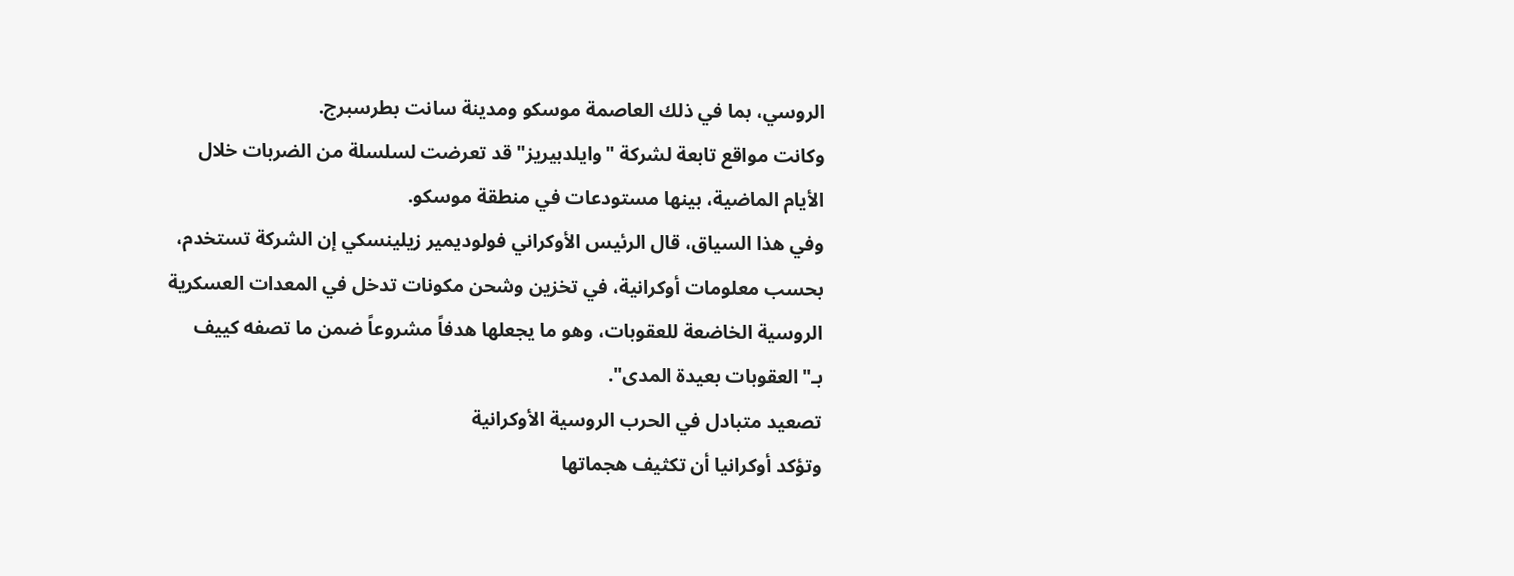الروسي، بما في ذلك العاصمة موسكو ومدينة سانت بطرسبرج.
وكانت مواقع تابعة لشركة "وايلدبيريز" قد تعرضت لسلسلة من الضربات خلال الأيام الماضية، بينها مستودعات في منطقة موسكو.
وفي هذا السياق، قال الرئيس الأوكراني فولوديمير زيلينسكي إن الشركة تستخدم، بحسب معلومات أوكرانية، في تخزين وشحن مكونات تدخل في المعدات العسكرية الروسية الخاضعة للعقوبات، وهو ما يجعلها هدفاً مشروعاً ضمن ما تصفه كييف بـ"العقوبات بعيدة المدى".
تصعيد متبادل في الحرب الروسية الأوكرانية
وتؤكد أوكرانيا أن تكثيف هجماتها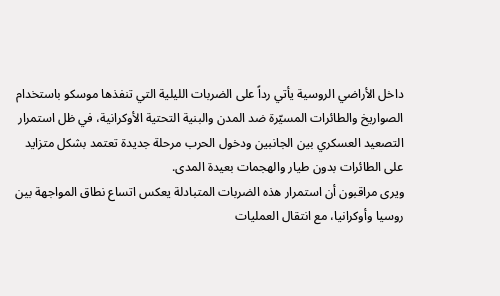داخل الأراضي الروسية يأتي رداً على الضربات الليلية التي تنفذها موسكو باستخدام الصواريخ والطائرات المسيّرة ضد المدن والبنية التحتية الأوكرانية، في ظل استمرار التصعيد العسكري بين الجانبين ودخول الحرب مرحلة جديدة تعتمد بشكل متزايد على الطائرات بدون طيار والهجمات بعيدة المدى.
ويرى مراقبون أن استمرار هذه الضربات المتبادلة يعكس اتساع نطاق المواجهة بين روسيا وأوكرانيا، مع انتقال العمليات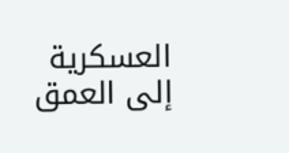العسكرية إلى العمق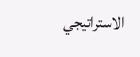الاستراتيجي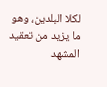لكلا البلدين، وهو ما يزيد من تعقيد المشهد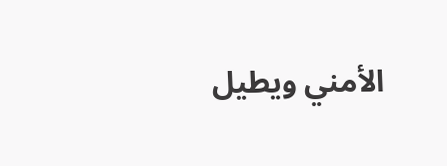الأمني ويطيل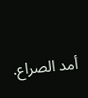أمد الصراع.